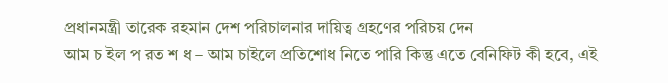প্রধানমন্ত্রী তারেক রহমান দেশ পরিচালনার দায়িত্ব গ্রহণের পরিচয় দেন
আম চ ইল প রত শ ধ – আম চাইলে প্রতিশোধ নিতে পারি কিন্তু এতে বেনিফিট কী হবে, এই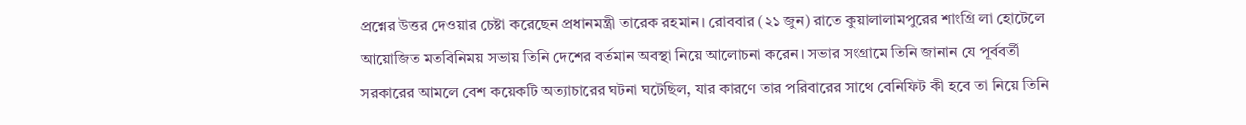প্রশ্নের উত্তর দেওয়ার চেষ্টা করেছেন প্রধানমন্ত্রী তারেক রহমান। রোববার (২১ জুন) রাতে কুয়ালালামপুরের শাংগ্রি লা হোটেলে আয়োজিত মতবিনিময় সভায় তিনি দেশের বর্তমান অবস্থা নিয়ে আলোচনা করেন। সভার সংগ্রামে তিনি জানান যে পূর্ববর্তী সরকারের আমলে বেশ কয়েকটি অত্যাচারের ঘটনা ঘটেছিল, যার কারণে তার পরিবারের সাথে বেনিফিট কী হবে তা নিয়ে তিনি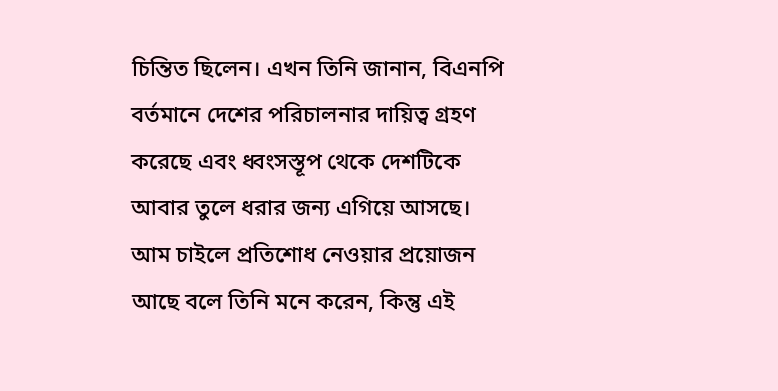চিন্তিত ছিলেন। এখন তিনি জানান, বিএনপি বর্তমানে দেশের পরিচালনার দায়িত্ব গ্রহণ করেছে এবং ধ্বংসস্তূপ থেকে দেশটিকে আবার তুলে ধরার জন্য এগিয়ে আসছে। আম চাইলে প্রতিশোধ নেওয়ার প্রয়োজন আছে বলে তিনি মনে করেন, কিন্তু এই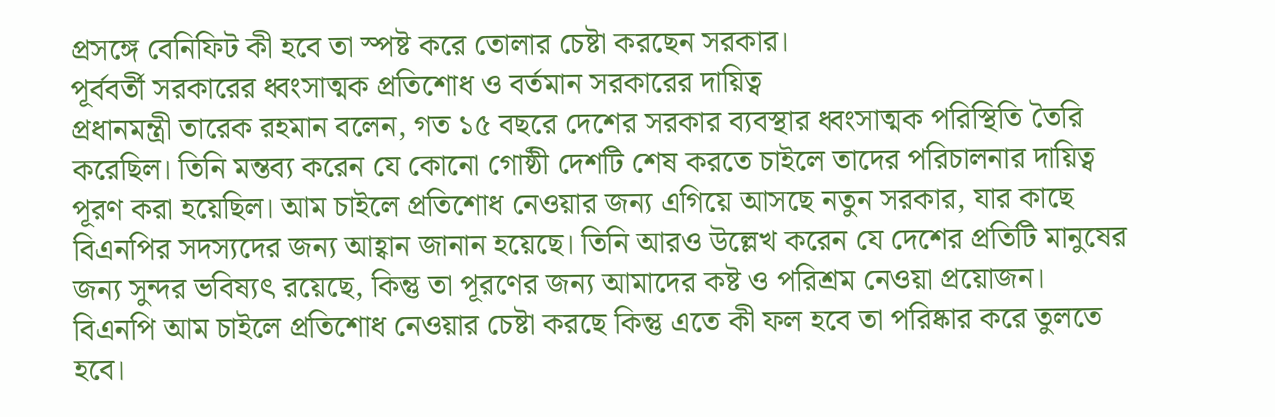প্রসঙ্গে বেনিফিট কী হবে তা স্পষ্ট করে তোলার চেষ্টা করছেন সরকার।
পূর্ববর্তী সরকারের ধ্বংসাত্মক প্রতিশোধ ও বর্তমান সরকারের দায়িত্ব
প্রধানমন্ত্রী তারেক রহমান বলেন, গত ১৫ বছরে দেশের সরকার ব্যবস্থার ধ্বংসাত্মক পরিস্থিতি তৈরি করেছিল। তিনি মন্তব্য করেন যে কোনো গোষ্ঠী দেশটি শেষ করতে চাইলে তাদের পরিচালনার দায়িত্ব পূরণ করা হয়েছিল। আম চাইলে প্রতিশোধ নেওয়ার জন্য এগিয়ে আসছে নতুন সরকার, যার কাছে বিএনপির সদস্যদের জন্য আহ্বান জানান হয়েছে। তিনি আরও উল্লেখ করেন যে দেশের প্রতিটি মানুষের জন্য সুন্দর ভবিষ্যৎ রয়েছে, কিন্তু তা পূরণের জন্য আমাদের কষ্ট ও পরিশ্রম নেওয়া প্রয়োজন। বিএনপি আম চাইলে প্রতিশোধ নেওয়ার চেষ্টা করছে কিন্তু এতে কী ফল হবে তা পরিষ্কার করে তুলতে হবে।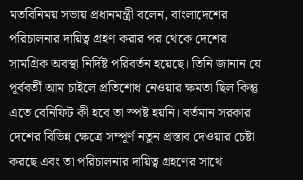মতবিনিময় সভায় প্রধানমন্ত্রী বলেন, বাংলাদেশের পরিচালনার দায়িত্ব গ্রহণ করার পর থেকে দেশের সামগ্রিক অবস্থা নির্দিষ্ট পরিবর্তন হয়েছে। তিনি জানান যে পূর্ববর্তী আম চাইলে প্রতিশোধ নেওয়ার ক্ষমতা ছিল কিন্তু এতে বেনিফিট কী হবে তা স্পষ্ট হয়নি। বর্তমান সরকার দেশের বিভিন্ন ক্ষেত্রে সম্পূর্ণ নতুন প্রস্তাব দেওয়ার চেষ্টা করছে এবং তা পরিচালনার দায়িত্ব গ্রহণের সাথে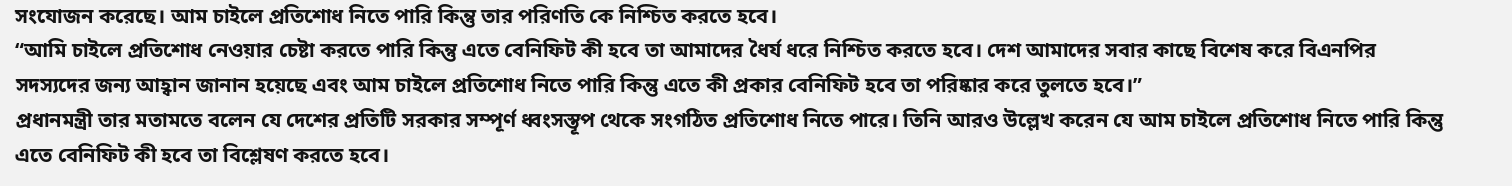সংযোজন করেছে। আম চাইলে প্রতিশোধ নিতে পারি কিন্তু তার পরিণতি কে নিশ্চিত করতে হবে।
“আমি চাইলে প্রতিশোধ নেওয়ার চেষ্টা করতে পারি কিন্তু এতে বেনিফিট কী হবে তা আমাদের ধৈর্য ধরে নিশ্চিত করতে হবে। দেশ আমাদের সবার কাছে বিশেষ করে বিএনপির সদস্যদের জন্য আহ্বান জানান হয়েছে এবং আম চাইলে প্রতিশোধ নিতে পারি কিন্তু এতে কী প্রকার বেনিফিট হবে তা পরিষ্কার করে তুলতে হবে।”
প্রধানমন্ত্রী তার মতামতে বলেন যে দেশের প্রতিটি সরকার সম্পূর্ণ ধ্বংসস্তূপ থেকে সংগঠিত প্রতিশোধ নিতে পারে। তিনি আরও উল্লেখ করেন যে আম চাইলে প্রতিশোধ নিতে পারি কিন্তু এতে বেনিফিট কী হবে তা বিশ্লেষণ করতে হবে।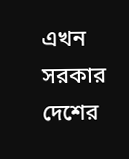এখন সরকার দেশের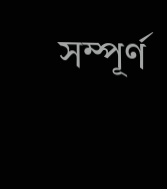সম্পূর্ণ